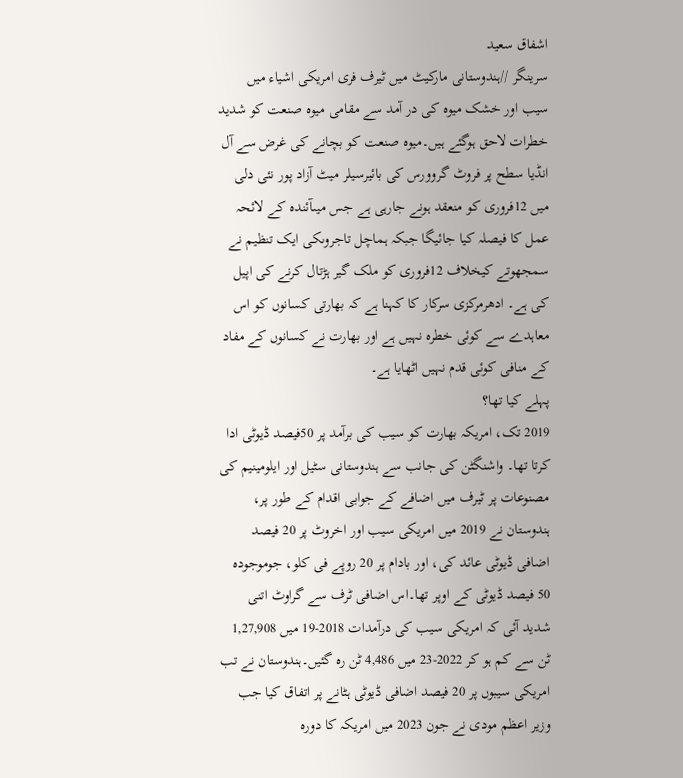اشفاق سعید
سرینگر //ہندوستانی مارکیٹ میں ٹیرف فری امریکی اشیاء میں سیب اور خشک میوہ کی در آمد سے مقامی میوہ صنعت کو شدید خطرات لاحق ہوگئے ہیں۔میوہ صنعت کو بچانے کی غرض سے آل انڈیا سطح پر فروٹ گروورس کی بائیرسیلر میٹ آزاد پور نئی دلی میں 12فروری کو منعقد ہونے جارہی ہے جس میںآئندہ کے لائحہ عمل کا فیصلہ کیا جائیگا جبکہ ہماچل تاجروںکی ایک تنظیم نے سمجھوتے کیخلاف 12فروری کو ملک گیر ہڑتال کرنے کی اپیل کی ہے۔ ادھرمرکزی سرکار کا کہنا ہے کہ بھارتی کسانوں کو اس معاہدے سے کوئی خطرہ نہیں ہے اور بھارت نے کسانوں کے مفاد کے منافی کوئی قدم نہیں اٹھایا ہے۔
پہلے کیا تھا؟
2019 تک، امریکہ بھارت کو سیب کی برآمد پر 50فیصد ڈیوٹی ادا کرتا تھا۔ واشنگٹن کی جانب سے ہندوستانی سٹیل اور ایلومینیم کی مصنوعات پر ٹیرف میں اضافے کے جوابی اقدام کے طور پر، ہندوستان نے 2019 میں امریکی سیب اور اخروٹ پر 20 فیصد اضافی ڈیوٹی عائد کی، اور بادام پر 20 روپے فی کلو، جوموجودہ 50 فیصد ڈیوٹی کے اوپر تھا۔اس اضافی ٹرف سے گراوٹ اتنی شدید آئی کہ امریکی سیب کی درآمدات 2018-19 میں 1,27,908 ٹن سے کم ہو کر 2022-23 میں 4,486 ٹن رہ گئیں۔ہندوستان نے تب امریکی سیبوں پر 20 فیصد اضافی ڈیوٹی ہٹانے پر اتفاق کیا جب وزیر اعظم مودی نے جون 2023 میں امریکہ کا دورہ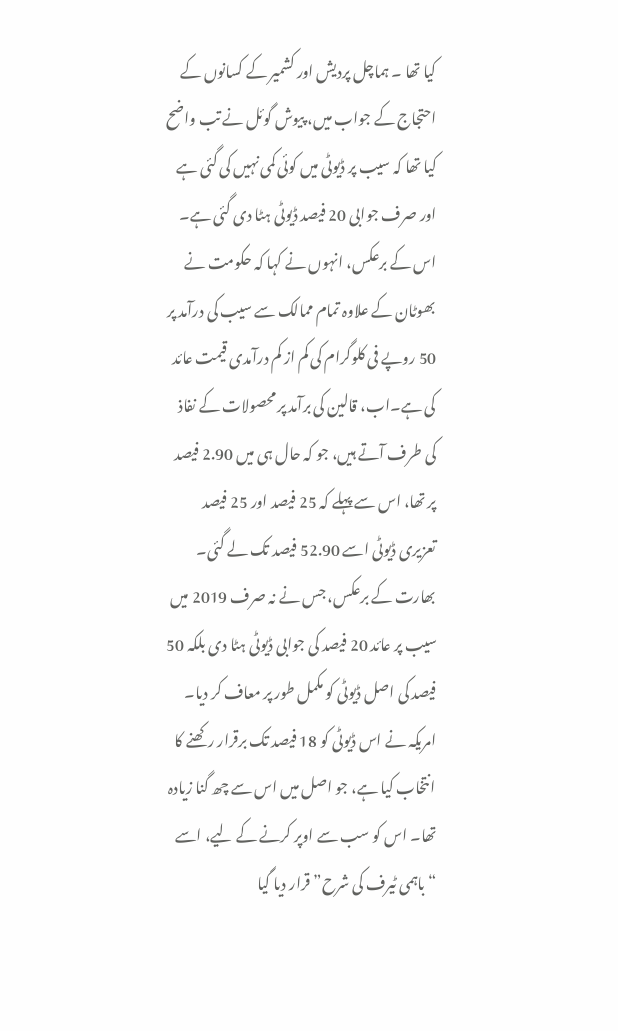کیا تھا ۔ ہماچل پردیش اور کشمیر کے کسانوں کے احتجاج کے جواب میں، پیوش گوئل نے تب واضح کیا تھا کہ سیب پر ڈیوٹی میں کوئی کمی نہیں کی گئی ہے اور صرف جوابی 20 فیصد ڈیوٹی ہٹا دی گئی ہے۔ اس کے برعکس، انہوں نے کہا کہ حکومت نے بھوٹان کے علاوہ تمام ممالک سے سیب کی درآمد پر 50 روپے فی کلوگرام کی کم از کم درآمدی قیمت عائد کی ہے۔اب، قالین کی برآمد پر محصولات کے نفاذ کی طرف آتے ہیں، جو کہ حال ہی میں 2.90 فیصد پر تھا، اس سے پہلے کہ 25 فیصد اور 25 فیصد تعزیری ڈیوٹی اسے 52.90 فیصد تک لے گئی۔ بھارت کے برعکس، جس نے نہ صرف 2019 میں سیب پر عائد 20 فیصد کی جوابی ڈیوٹی ہٹا دی بلکہ 50 فیصد کی اصل ڈیوٹی کو مکمل طور پر معاف کر دیا۔ امریکہ نے اس ڈیوٹی کو 18 فیصد تک برقرار رکھنے کا انتخاب کیا ہے، جو اصل میں اس سے چھ گنا زیادہ تھا۔ اس کو سب سے اوپر کرنے کے لیے، اسے “باہمی ٹیرف کی شرح” قرار دیا گیا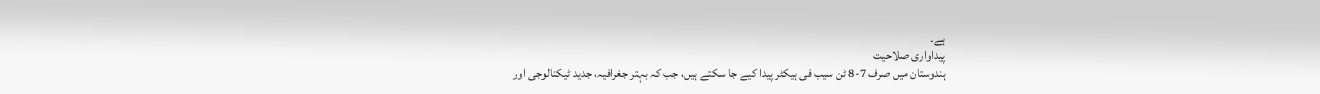ہے۔
پیداواری صلاحیت
ہندوستان میں صرف 7-8 ٹن سیب فی ہیکٹر پیدا کیے جا سکتے ہیں، جب کہ بہتر جغرافیہ، جدید ٹیکنالوجی اور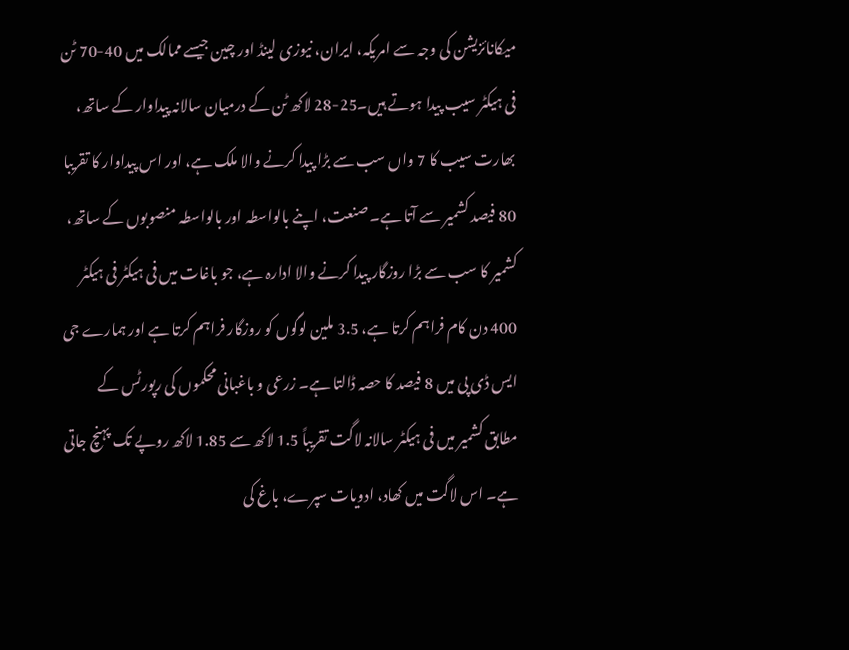میکانائزیشن کی وجہ سے امریکہ، ایران، نیوزی لینڈ اور چین جیسے ممالک میں 40-70 ٹن فی ہیکٹر سیب پیدا ہوتے ہیں۔25-28 لاکھ ٹن کے درمیان سالانہ پیداوار کے ساتھ، بھارت سیب کا 7 واں سب سے بڑا پیدا کرنے والا ملک ہے، اور اس پیداوار کا تقریبا 80 فیصد کشمیر سے آتا ہے۔ صنعت، اپنے بالواسطہ اور بالواسطہ منصوبوں کے ساتھ، کشمیر کا سب سے بڑا روزگار پیدا کرنے والا ادارہ ہے، جو باغات میں فی ہیکٹر فی ہیکٹر 400 دن کام فراہم کرتا ہے، 3.5 ملین لوگوں کو روزگار فراہم کرتا ہے اور ہمارے جی ایس ڈی پی میں 8 فیصد کا حصہ ڈالتا ہے۔ زرعی و باغبانی محکموں کی رپورٹس کے مطابق کشمیر میں فی ہیکٹر سالانہ لاگت تقریباً 1.5 لاکھ سے 1.85 لاکھ روپے تک پہنچ جاتی ہے۔ اس لاگت میں کھاد، ادویات سپرے، باغ کی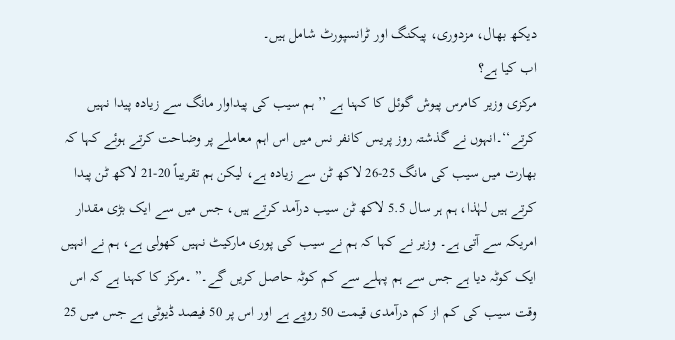دیکھ بھال، مزدوری، پیکنگ اور ٹرانسپورٹ شامل ہیں۔
اب کیا ہے؟
مرکزی وزیر کامرس پیوش گوئل کا کہنا ہے ’’ ہم سیب کی پیداوار مانگ سے زیادہ پیدا نہیں کرتے‘‘۔انہوں نے گذشتہ روز پریس کانفر نس میں اس اہم معاملے پر وضاحت کرتے ہوئے کہا کہ بھارت میں سیب کی مانگ 25-26 لاکھ ٹن سے زیادہ ہے، لیکن ہم تقریباً 20-21 لاکھ ٹن پیدا کرتے ہیں لہٰذا، ہم ہر سال 5.5 لاکھ ٹن سیب درآمد کرتے ہیں، جس میں سے ایک بڑی مقدار امریکہ سے آتی ہے۔ وزیر نے کہا کہ ہم نے سیب کی پوری مارکیٹ نہیں کھولی ہے، ہم نے انہیں ایک کوٹہ دیا ہے جس سے ہم پہلے سے کم کوٹہ حاصل کریں گے۔” ۔مرکز کا کہنا ہے کہ اس وقت سیب کی کم از کم درآمدی قیمت 50 روپے ہے اور اس پر 50 فیصد ڈیوٹی ہے جس میں 25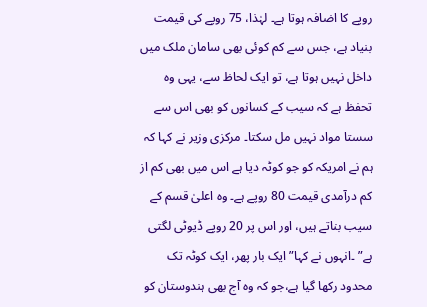روپے کا اضافہ ہوتا ہے۔ لہٰذا، 75 روپے کی قیمت بنیاد ہے، جس سے کم کوئی بھی سامان ملک میں داخل نہیں ہوتا ہے، تو ایک لحاظ سے، یہی وہ تحفظ ہے کہ سیب کے کسانوں کو بھی اس سے سستا مواد نہیں مل سکتا۔ مرکزی وزیر نے کہا کہ ہم نے امریکہ کو جو کوٹہ دیا ہے اس میں بھی کم از کم درآمدی قیمت 80 روپے ہے۔ وہ اعلیٰ قسم کے سیب بناتے ہیں، اور اس پر 20 روپے ڈیوٹی لگتی ہے” ۔انہوں نے کہا”ایک بار پھر، ایک کوٹہ تک محدود رکھا گیا ہے،جو کہ وہ آج بھی ہندوستان کو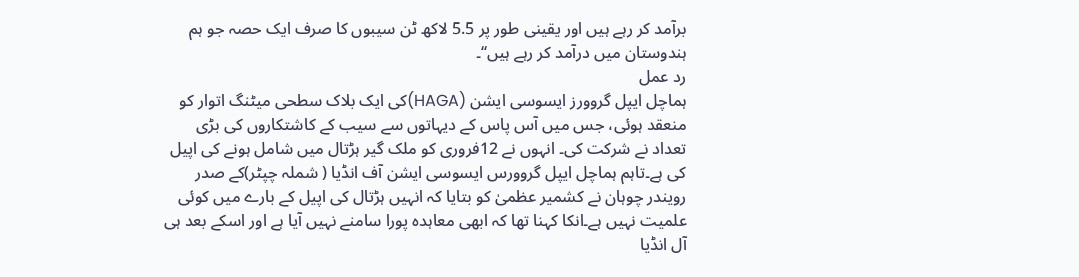برآمد کر رہے ہیں اور یقینی طور پر 5.5 لاکھ ٹن سیبوں کا صرف ایک حصہ جو ہم ہندوستان میں درآمد کر رہے ہیں‘‘۔
رد عمل
ہماچل ایپل گروورز ایسوسی ایشن (HAGA)کی ایک بلاک سطحی میٹنگ اتوار کو منعقد ہوئی، جس میں آس پاس کے دیہاتوں سے سیب کے کاشتکاروں کی بڑی تعداد نے شرکت کی۔ انہوں نے 12فروری کو ملک گیر ہڑتال میں شامل ہونے کی اپیل کی ہے۔تاہم ہماچل ایپل گروورس ایسوسی ایشن آف انڈیا ( شملہ چپٹر)کے صدر رویندر چوہان نے کشمیر عظمیٰ کو بتایا کہ انہیں ہڑتال کی اپیل کے بارے میں کوئی علمیت نہیں ہے۔انکا کہنا تھا کہ ابھی معاہدہ پورا سامنے نہیں آیا ہے اور اسکے بعد ہی آل انڈیا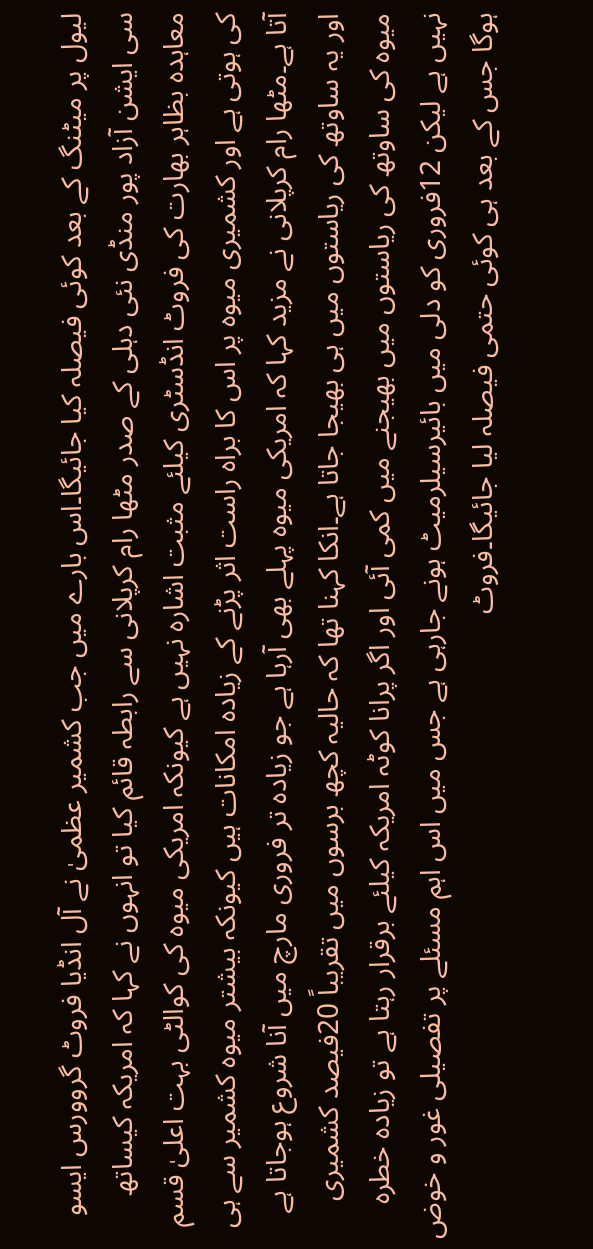لیول پر میٹنگ کے بعد کوئی فیصلہ کیا جائیگا۔اس بارے میں جب کشمیر عظمیٰ نے آل انڈیا فروٹ گروورس ایسو سی ایشن آزاد پور منڈی نئی دہلی کے صدر مٹھا رام کرپلانی سے رابطہ قائم کیا تو انہوں نے کہا کہ امریکہ کیساتھ معاہدہ بظاہر بھارت کی فروٹ انڈسٹری کیلئے مثبت اشارہ نہیں ہے کیونکہ امریکی میوہ کی کوالٹی بہت اعلیٰ قسم کی ہوتی ہے اور کشمیری میوہ پر اس کا براہ راست اثر پڑنے کے زیادہ امکانات ہیں کیونکہ بیشتر میوہ کشمیر سے ہی آتا ہے۔مٹھا رام کرپلانی نے مزید کہا کہ امریکی میوہ پہلے بھی آرہا ہے جو زیادہ تر فروری مارچ میں آنا شروع ہوجاتا ہے اور یہ ساوتھ کی ریاستوں میں ہی بھیجا جاتا ہے۔انکا کہنا تھا کہ حالیہ کچھ برسوں میں تقریباً 20فیصد کشمیری میوہ کی ساوتھ کی ریاستوں میں بھیجنے میں کمی آئی اور اگر پرانا کوٹہ امریکہ کیلئے برقرار رہتا ہے تو زیادہ خطرہ نہیں ہے لیکن 12فروری کو دلی میں بائیرسیلرمیٹ ہونے جارہی ہے جس میں اس اہم مسئلے پر تفصیلی غور و خوض ہوگا جس کے بعد ہی کوئی حتمی فیصلہ لیا جائیگا۔فروٹ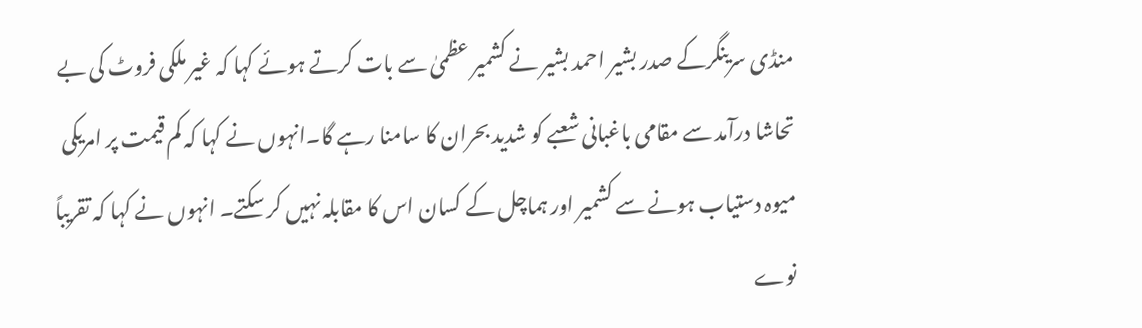منڈی سرینگرکے صدر بشیر احمد بشیر نے کشمیر عظمیٰ سے بات کرتے ہوئے کہا کہ غیر ملکی فروٹ کی بے تحاشا درآمد سے مقامی باغبانی شعبے کو شدید بحران کا سامنا رہے گا۔انہوں نے کہا کہ کم قیمت پر امریکی میوہ دستیاب ہونے سے کشمیر اور ہماچل کے کسان اس کا مقابلہ نہیں کر سکتے۔ انہوں نے کہا کہ تقریباً نوے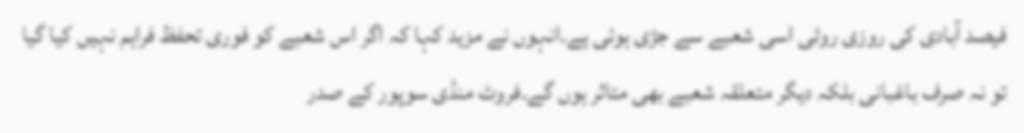فیصد آبادی کی روزی روٹی اسی شعبے سے جڑی ہوئی ہے۔انہوں نے مزید کہا کہ اگر اس شعبے کو فوری تحفظ فراہم نہیں کیا گیا تو نہ صرف باغبانی بلکہ دیگر متعلقہ شعبے بھی متاثر ہوں گے۔فروٹ منڈی سوپور کے صدر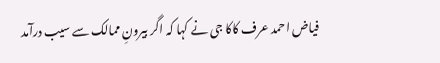فیاض احمد عرف کاکا جی نے کہا کہ اگر بیرونِ ممالک سے سیب درآمد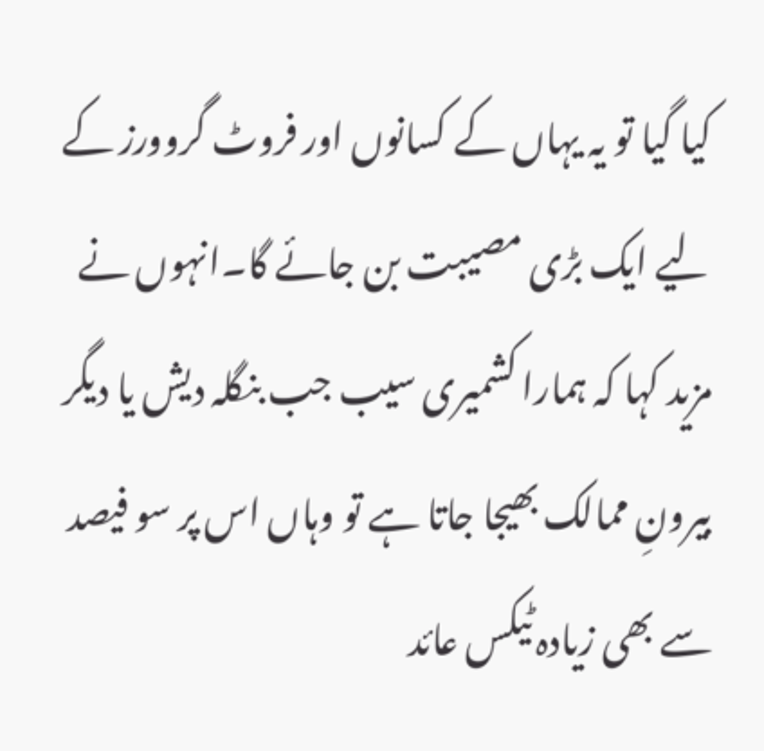کیا گیا تو یہ یہاں کے کسانوں اور فروٹ گروورز کے لیے ایک بڑی مصیبت بن جائے گا۔انہوں نے مزید کہا کہ ہمارا کشمیری سیب جب بنگلہ دیش یا دیگر بیرونِ ممالک بھیجا جاتا ہے تو وہاں اس پر سو فیصد سے بھی زیادہ ٹیکس عائد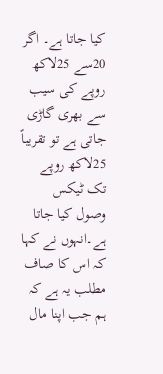کیا جاتا ہے۔ اگر 20سے 25لاکھ روپے کی سیب سے بھری گاڑی جاتی ہے تو تقریباً 25لاکھ روپے تک ٹیکس وصول کیا جاتا ہے۔انہوں نے کہا کہ اس کا صاف مطلب یہ ہے کہ ہم جب اپنا مال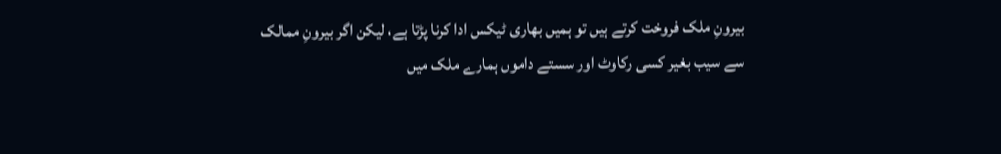بیرونِ ملک فروخت کرتے ہیں تو ہمیں بھاری ٹیکس ادا کرنا پڑتا ہے، لیکن اگر بیرونِ ممالک سے سیب بغیر کسی رکاوٹ اور سستے داموں ہمارے ملک میں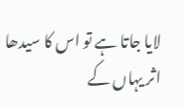لایا جاتا ہے تو اس کا سیدھا اثر یہاں کے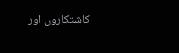کاشتکاروں اور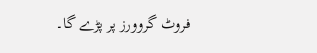فروٹ گروورز پر پڑے گا۔